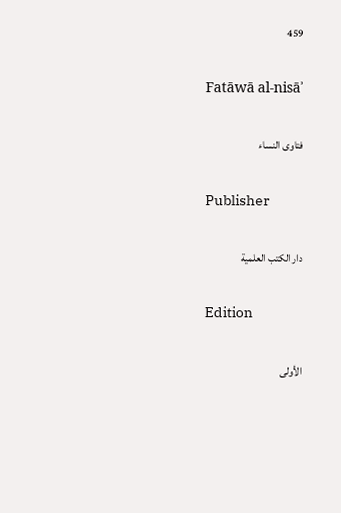459

Fatāwā al-nisāʾ

فتاوى النساء

Publisher

دار الكتب العلمية

Edition

الأولى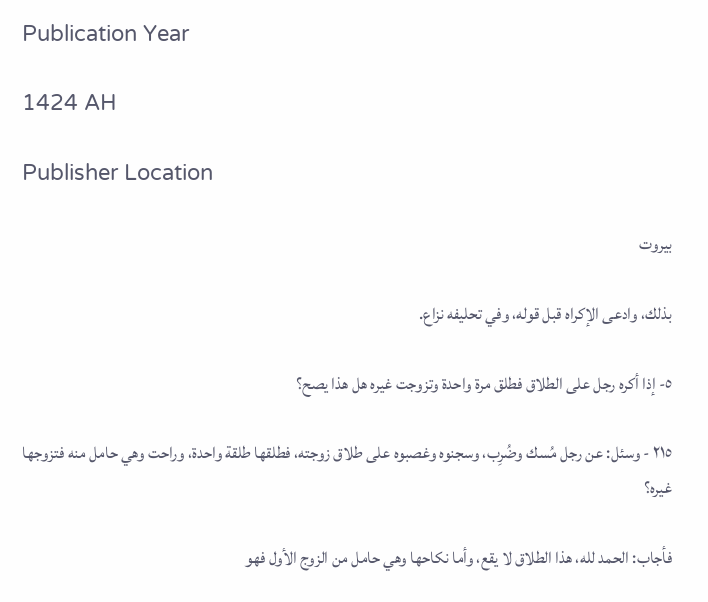Publication Year

1424 AH

Publisher Location

بيروت

بذلك، وادعى الإكراه قبل قوله، وفي تحليفه نزاع.

٥- إذا أكره رجل على الطلاق فطلق مرة واحدة وتزوجت غيره هل هذا يصح؟

٢١٥ - وسئل: عن رجل مُسك وضُرِب، وسجنوه وغصبوه على طلاق زوجته، فطلقها طلقة واحدة، وراحت وهي حامل منه فتزوجها غيره؟

فأجاب: الحمد لله، هذا الطلاق لا يقع، وأما نكاحها وهي حامل من الزوج الأول فهو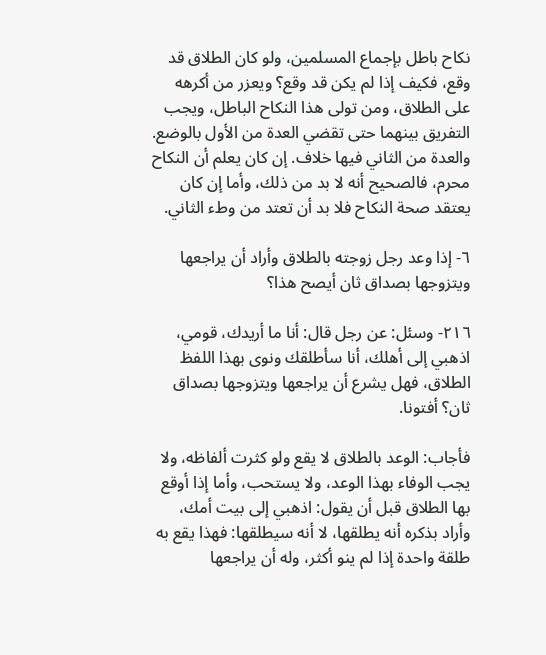نكاح باطل بإجماع المسلمين، ولو كان الطلاق قد وقع، فكيف إذا لم يكن قد وقع؟ ويعزر من أكرهه على الطلاق، ومن تولى هذا النكاح الباطل، ويجب التفريق بينهما حتى تقضي العدة من الأول بالوضع. والعدة من الثاني فيها خلاف. إن كان يعلم أن النكاح محرم، فالصحيح أنه لا بد من ذلك، وأما إن كان يعتقد صحة النكاح فلا بد أن تعتد من وطء الثاني.

٦- إذا وعد رجل زوجته بالطلاق وأراد أن يراجعها ويتزوجها بصداق ثان أيصح هذا؟

٢١٦- وسئل: عن رجل قال: أنا ما أريدك، قومي، اذهبي إلى أهلك، أنا سأطلقك ونوى بهذا اللفظ الطلاق، فهل يشرع أن يراجعها ويتزوجها بصداق ثان؟ أفتونا.

فأجاب: الوعد بالطلاق لا يقع ولو كثرت ألفاظه، ولا يجب الوفاء بهذا الوعد، ولا يستحب، وأما إذا أوقع بها الطلاق قبل أن يقول: اذهبي إلى بيت أمك، وأراد بذكره أنه يطلقها، لا أنه سيطلقها: فهذا يقع به طلقة واحدة إذا لم ينو أكثر، وله أن يراجعها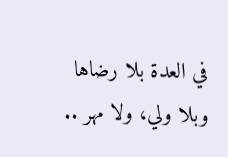في العدة بلا رضاها وبلا ولي، ولا مهر ..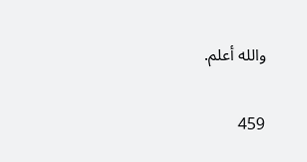والله أعلم.

459